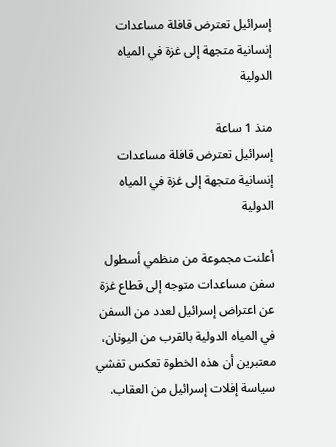إسرائيل تعترض قافلة مساعدات إنسانية متجهة إلى غزة في المياه الدولية

منذ 1 ساعة
إسرائيل تعترض قافلة مساعدات إنسانية متجهة إلى غزة في المياه الدولية

أعلنت مجموعة من منظمي أسطول سفن مساعدات متوجه إلى قطاع غزة عن اعتراض إسرائيل لعدد من السفن في المياه الدولية بالقرب من اليونان، معتبرين أن هذه الخطوة تعكس تفشي سياسة إفلات إسرائيل من العقاب.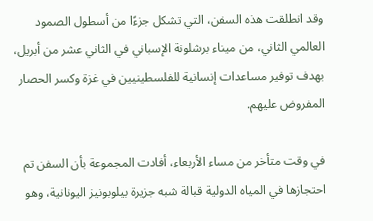وقد انطلقت هذه السفن، التي تشكل جزءًا من أسطول الصمود العالمي الثاني، من ميناء برشلونة الإسباني في الثاني عشر من أبريل، بهدف توفير مساعدات إنسانية للفلسطينيين في غزة وكسر الحصار المفروض عليهم.

في وقت متأخر من مساء الأربعاء، أفادت المجموعة بأن السفن تم احتجازها في المياه الدولية قبالة شبه جزيرة بيلوبونيز اليونانية، وهو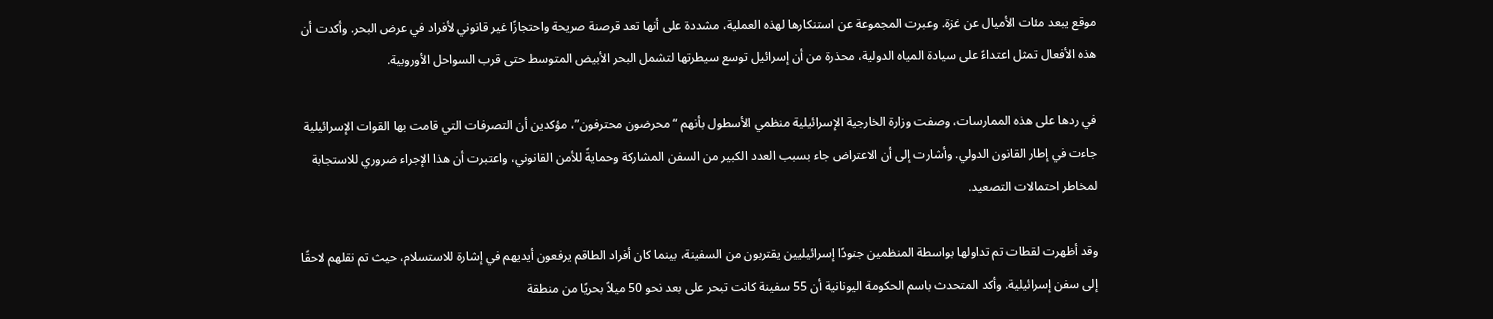موقع يبعد مئات الأميال عن غزة. وعبرت المجموعة عن استنكارها لهذه العملية، مشددة على أنها تعد قرصنة صريحة واحتجازًا غير قانوني لأفراد في عرض البحر. وأكدت أن هذه الأفعال تمثل اعتداءً على سيادة المياه الدولية، محذرة من أن إسرائيل توسع سيطرتها لتشمل البحر الأبيض المتوسط حتى قرب السواحل الأوروبية.

في ردها على هذه الممارسات، وصفت وزارة الخارجية الإسرائيلية منظمي الأسطول بأنهم “محرضون محترفون”، مؤكدين أن التصرفات التي قامت بها القوات الإسرائيلية جاءت في إطار القانون الدولي. وأشارت إلى أن الاعتراض جاء بسبب العدد الكبير من السفن المشاركة وحمايةً للأمن القانوني، واعتبرت أن هذا الإجراء ضروري للاستجابة لمخاطر احتمالات التصعيد.

وقد أظهرت لقطات تم تداولها بواسطة المنظمين جنودًا إسرائيليين يقتربون من السفينة، بينما كان أفراد الطاقم يرفعون أيديهم في إشارة للاستسلام، حيث تم نقلهم لاحقًا إلى سفن إسرائيلية. وأكد المتحدث باسم الحكومة اليونانية أن 55 سفينة كانت تبحر على بعد نحو 50 ميلاً بحريًا من منطقة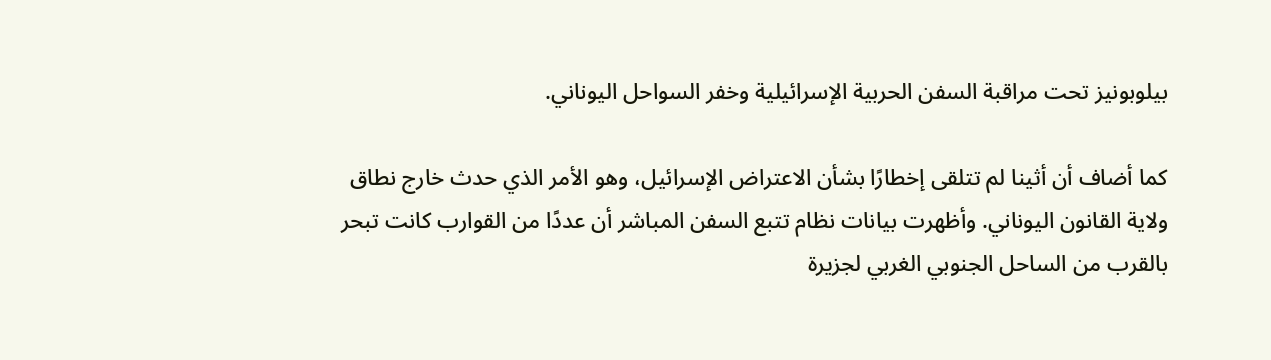بيلوبونيز تحت مراقبة السفن الحربية الإسرائيلية وخفر السواحل اليوناني.

كما أضاف أن أثينا لم تتلقى إخطارًا بشأن الاعتراض الإسرائيل، وهو الأمر الذي حدث خارج نطاق ولاية القانون اليوناني. وأظهرت بيانات نظام تتبع السفن المباشر أن عددًا من القوارب كانت تبحر بالقرب من الساحل الجنوبي الغربي لجزيرة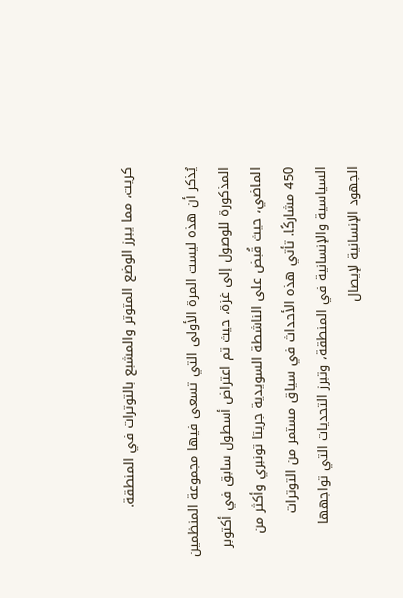كريت، مما يبرز الوضع المتوتر والمشبع بالتوترات في المنطقة.

يُذكر أن هذه ليست المرة الأولى التي تسعى فيها مجموعة المنظمين المذكورة للوصول إلى غزة، حيث تم اعتراض أسطول سابق في أكتوبر الماضي، حيث قُبض على الناشطة السويدية جريتا تونبري وأكثر من 450 مشاركًا. تأتي هذه الأحداث في سياق مستمر من التوترات السياسية والإنسانية في المنطقة، وتبرز التحديات التي تواجهها الجهود الإنسانية لإيصال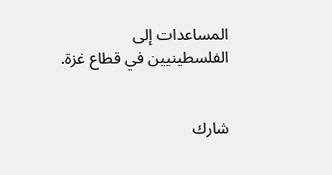المساعدات إلى الفلسطينيين في قطاع غزة.


شارك